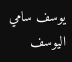يوسف سامي اليوسف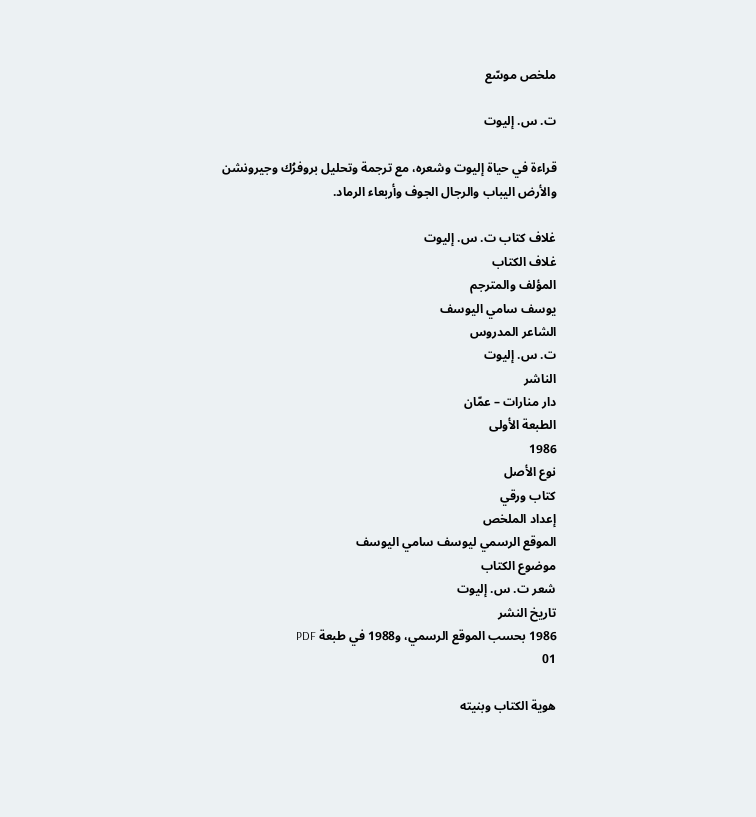ملخص موسّع

ت. س. إليوت

قراءة في حياة إليوت وشعره، مع ترجمة وتحليل بروفرُك وجيرونشن والأرض اليباب والرجال الجوف وأربعاء الرماد.

غلاف كتاب ت. س. إليوت
غلاف الكتاب
المؤلف والمترجم
يوسف سامي اليوسف
الشاعر المدروس
ت. س. إليوت
الناشر
دار منارات – عمّان
الطبعة الأولى
1986
نوع الأصل
كتاب ورقي
إعداد الملخص
الموقع الرسمي ليوسف سامي اليوسف
موضوع الكتاب
شعر ت. س. إليوت
تاريخ النشر
1986 بحسب الموقع الرسمي، و1988 في طبعة PDF
01

هوية الكتاب وبنيته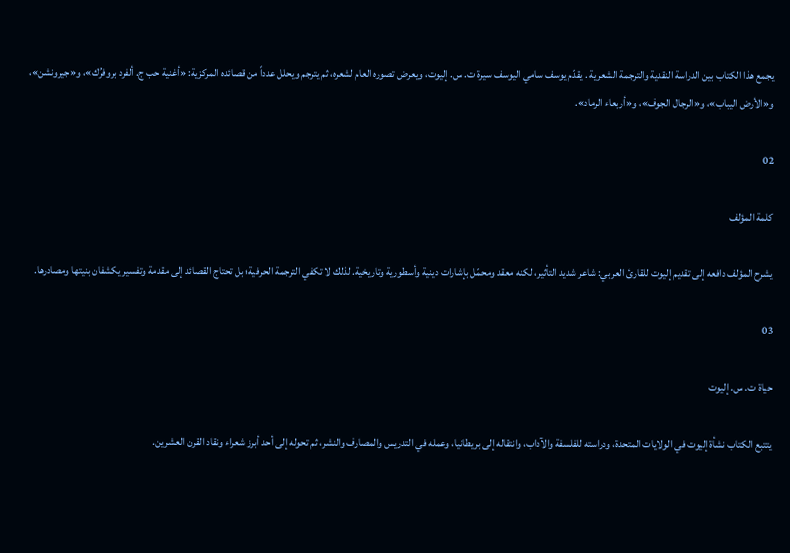يجمع هذا الكتاب بين الدراسة النقدية والترجمة الشعرية . يقدّم يوسف سامي اليوسف سيرة ت. س. إليوت، ويعرض تصوره العام لشعره، ثم يترجم ويحلل عدداً من قصائده المركزية: «أغنية حب ج. ألفرد بروفرُك»، و«جيرونشن»، و«الأرض اليباب»، و«الرجال الجوف»، و«أربعاء الرماد».

02

كلمة المؤلف

يشرح المؤلف دافعه إلى تقديم إليوت للقارئ العربي: شاعر شديد التأثير، لكنه معقد ومحمّل بإشارات دينية وأسطورية وتاريخية. لذلك لا تكفي الترجمة الحرفية؛ بل تحتاج القصائد إلى مقدمة وتفسير يكشفان بنيتها ومصادرها.

03

حياة ت. س. إليوت

يتتبع الكتاب نشأة إليوت في الولايات المتحدة، ودراسته للفلسفة والآداب، وانتقاله إلى بريطانيا، وعمله في التدريس والمصارف والنشر، ثم تحوله إلى أحد أبرز شعراء ونقاد القرن العشرين.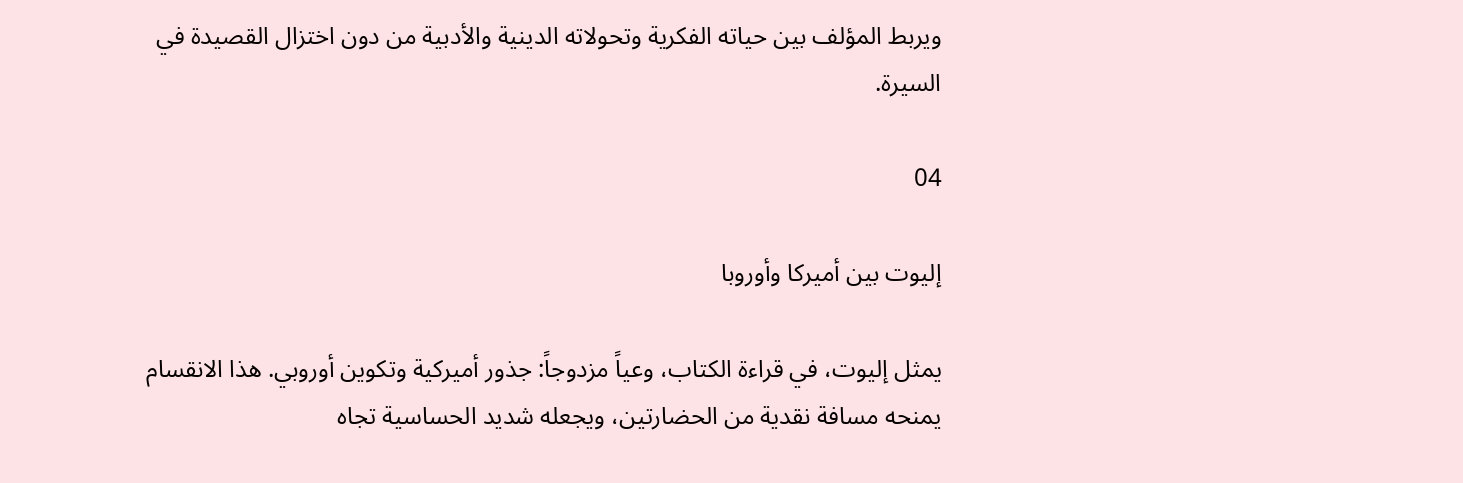ويربط المؤلف بين حياته الفكرية وتحولاته الدينية والأدبية من دون اختزال القصيدة في السيرة.

04

إليوت بين أميركا وأوروبا

يمثل إليوت، في قراءة الكتاب، وعياً مزدوجاً: جذور أميركية وتكوين أوروبي. هذا الانقسام يمنحه مسافة نقدية من الحضارتين، ويجعله شديد الحساسية تجاه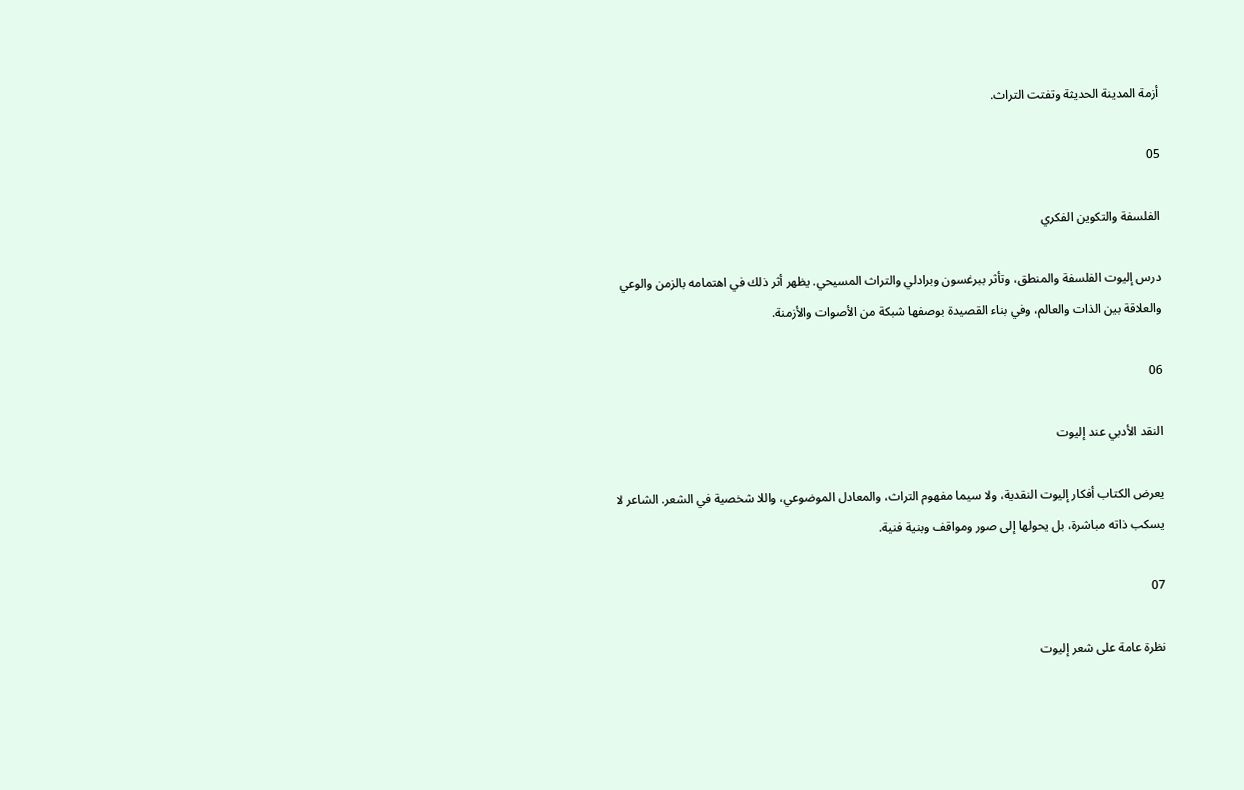أزمة المدينة الحديثة وتفتت التراث.

05

الفلسفة والتكوين الفكري

درس إليوت الفلسفة والمنطق، وتأثر ببرغسون وبرادلي والتراث المسيحي. يظهر أثر ذلك في اهتمامه بالزمن والوعي والعلاقة بين الذات والعالم، وفي بناء القصيدة بوصفها شبكة من الأصوات والأزمنة.

06

النقد الأدبي عند إليوت

يعرض الكتاب أفكار إليوت النقدية، ولا سيما مفهوم التراث، والمعادل الموضوعي، واللا شخصية في الشعر. الشاعر لا يسكب ذاته مباشرة، بل يحولها إلى صور ومواقف وبنية فنية.

07

نظرة عامة على شعر إليوت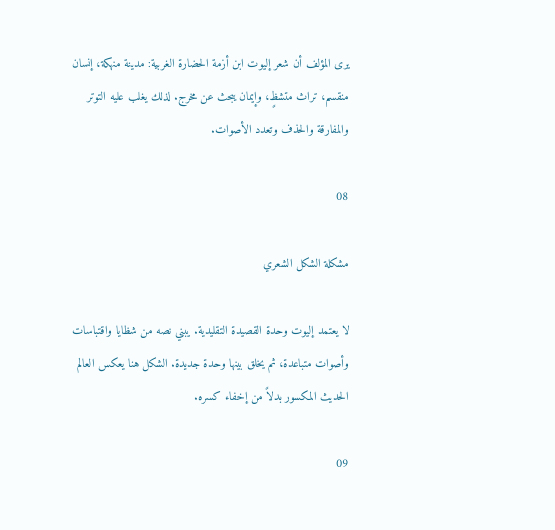يرى المؤلف أن شعر إليوت ابن أزمة الحضارة الغربية: مدينة منهكة، إنسان منقسم، تراث متشظٍ، وإيمان يبحث عن مخرج. لذلك يغلب عليه التوتر والمفارقة والحذف وتعدد الأصوات.

08

مشكلة الشكل الشعري

لا يعتمد إليوت وحدة القصيدة التقليدية. يبني نصه من شظايا واقتباسات وأصوات متباعدة، ثم يخلق بينها وحدة جديدة. الشكل هنا يعكس العالم الحديث المكسور بدلاً من إخفاء كسره.

09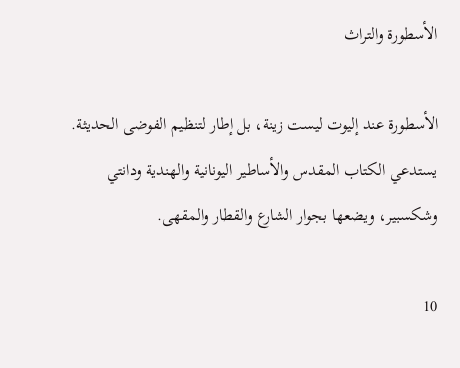الأسطورة والتراث

الأسطورة عند إليوت ليست زينة، بل إطار لتنظيم الفوضى الحديثة. يستدعي الكتاب المقدس والأساطير اليونانية والهندية ودانتي وشكسبير، ويضعها بجوار الشارع والقطار والمقهى.

10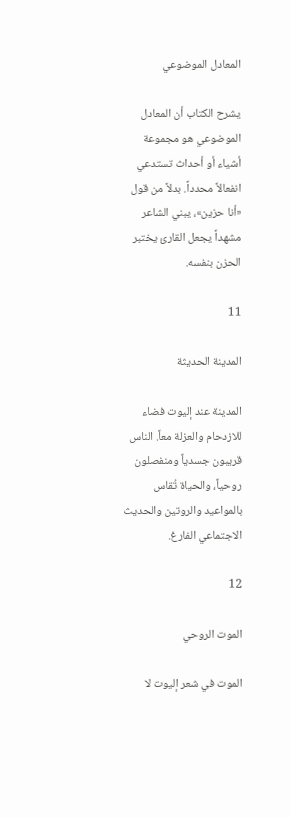المعادل الموضوعي

يشرح الكتاب أن المعادل الموضوعي هو مجموعة أشياء أو أحداث تستدعي انفعالاً محدداً. بدلاً من قول «أنا حزين»، يبني الشاعر مشهداً يجعل القارئ يختبر الحزن بنفسه.

11

المدينة الحديثة

المدينة عند إليوت فضاء للازدحام والعزلة معاً. الناس قريبون جسدياً ومنفصلون روحياً، والحياة تُقاس بالمواعيد والروتين والحديث الاجتماعي الفارغ.

12

الموت الروحي

الموت في شعر إليوت لا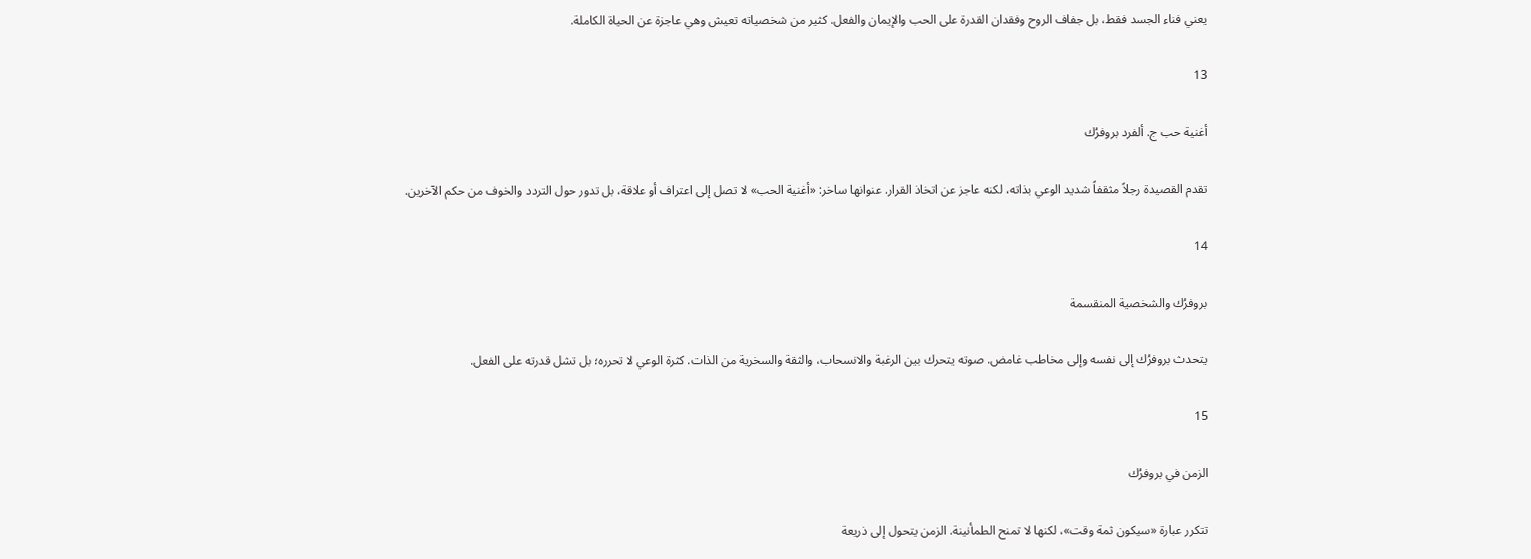يعني فناء الجسد فقط، بل جفاف الروح وفقدان القدرة على الحب والإيمان والفعل. كثير من شخصياته تعيش وهي عاجزة عن الحياة الكاملة.

13

أغنية حب ج. ألفرد بروفرُك

تقدم القصيدة رجلاً مثقفاً شديد الوعي بذاته، لكنه عاجز عن اتخاذ القرار. عنوانها ساخر: «أغنية الحب» لا تصل إلى اعتراف أو علاقة، بل تدور حول التردد والخوف من حكم الآخرين.

14

بروفرُك والشخصية المنقسمة

يتحدث بروفرُك إلى نفسه وإلى مخاطب غامض. صوته يتحرك بين الرغبة والانسحاب، والثقة والسخرية من الذات. كثرة الوعي لا تحرره؛ بل تشل قدرته على الفعل.

15

الزمن في بروفرُك

تتكرر عبارة «سيكون ثمة وقت»، لكنها لا تمنح الطمأنينة. الزمن يتحول إلى ذريعة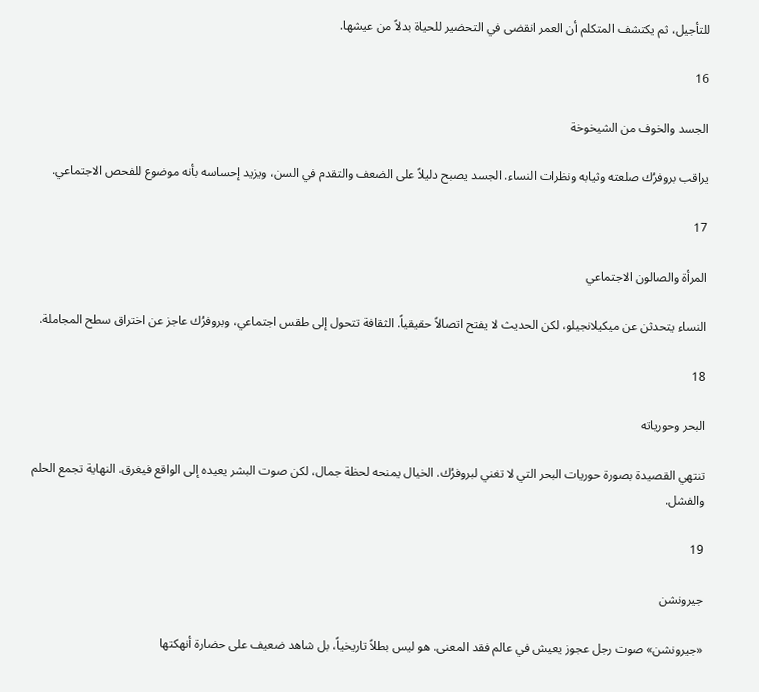للتأجيل، ثم يكتشف المتكلم أن العمر انقضى في التحضير للحياة بدلاً من عيشها.

16

الجسد والخوف من الشيخوخة

يراقب بروفرُك صلعته وثيابه ونظرات النساء. الجسد يصبح دليلاً على الضعف والتقدم في السن، ويزيد إحساسه بأنه موضوع للفحص الاجتماعي.

17

المرأة والصالون الاجتماعي

النساء يتحدثن عن ميكيلانجيلو، لكن الحديث لا يفتح اتصالاً حقيقياً. الثقافة تتحول إلى طقس اجتماعي، وبروفرُك عاجز عن اختراق سطح المجاملة.

18

البحر وحورياته

تنتهي القصيدة بصورة حوريات البحر التي لا تغني لبروفرُك. الخيال يمنحه لحظة جمال، لكن صوت البشر يعيده إلى الواقع فيغرق. النهاية تجمع الحلم والفشل.

19

جيرونشن

«جيرونشن» صوت رجل عجوز يعيش في عالم فقد المعنى. هو ليس بطلاً تاريخياً، بل شاهد ضعيف على حضارة أنهكتها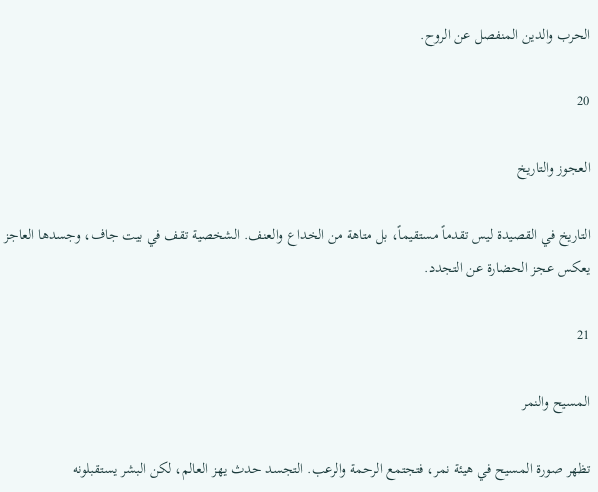الحرب والدين المنفصل عن الروح.

20

العجوز والتاريخ

التاريخ في القصيدة ليس تقدماً مستقيماً، بل متاهة من الخداع والعنف. الشخصية تقف في بيت جاف، وجسدها العاجز يعكس عجز الحضارة عن التجدد.

21

المسيح والنمر

تظهر صورة المسيح في هيئة نمر، فتجتمع الرحمة والرعب. التجسد حدث يهز العالم، لكن البشر يستقبلونه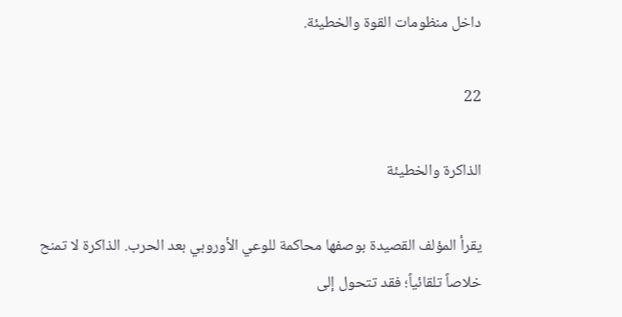داخل منظومات القوة والخطيئة.

22

الذاكرة والخطيئة

يقرأ المؤلف القصيدة بوصفها محاكمة للوعي الأوروبي بعد الحرب. الذاكرة لا تمنح خلاصاً تلقائياً؛ فقد تتحول إلى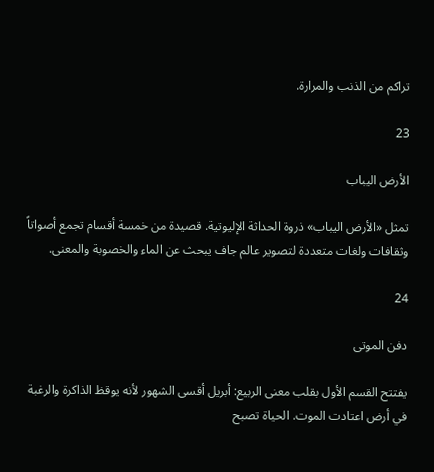تراكم من الذنب والمرارة.

23

الأرض اليباب

تمثل «الأرض اليباب» ذروة الحداثة الإليوتية. قصيدة من خمسة أقسام تجمع أصواتاً وثقافات ولغات متعددة لتصوير عالم جاف يبحث عن الماء والخصوبة والمعنى.

24

دفن الموتى

يفتتح القسم الأول بقلب معنى الربيع: أبريل أقسى الشهور لأنه يوقظ الذاكرة والرغبة في أرض اعتادت الموت. الحياة تصبح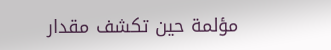مؤلمة حين تكشف مقدار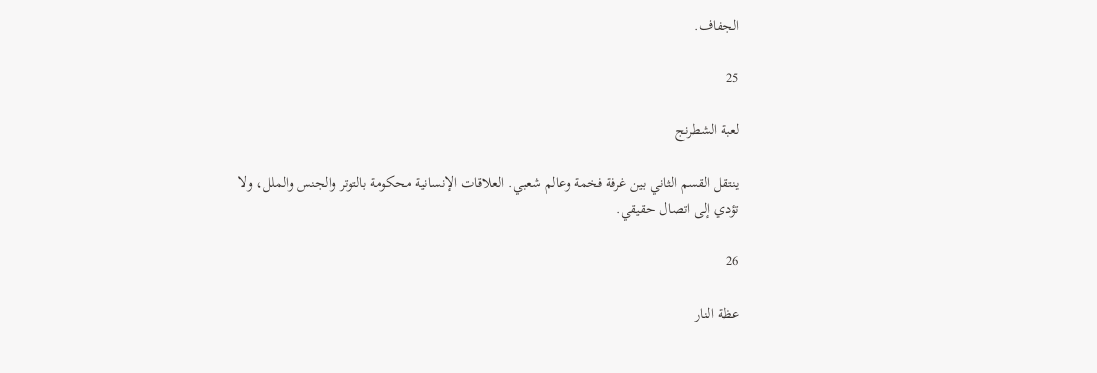الجفاف.

25

لعبة الشطرنج

ينتقل القسم الثاني بين غرفة فخمة وعالم شعبي. العلاقات الإنسانية محكومة بالتوتر والجنس والملل، ولا تؤدي إلى اتصال حقيقي.

26

عظة النار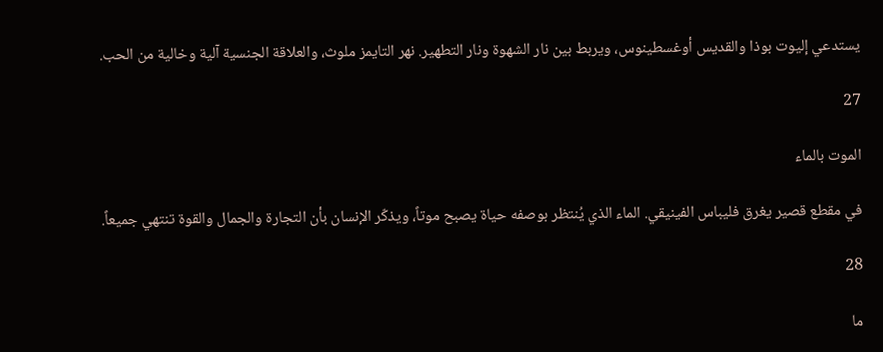يستدعي إليوت بوذا والقديس أوغسطينوس، ويربط بين نار الشهوة ونار التطهير. نهر التايمز ملوث، والعلاقة الجنسية آلية وخالية من الحب.

27

الموت بالماء

في مقطع قصير يغرق فليباس الفينيقي. الماء الذي يُنتظر بوصفه حياة يصبح موتاً، ويذكّر الإنسان بأن التجارة والجمال والقوة تنتهي جميعاً.

28

ما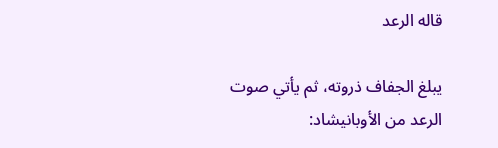قاله الرعد

يبلغ الجفاف ذروته، ثم يأتي صوت الرعد من الأوبانيشاد: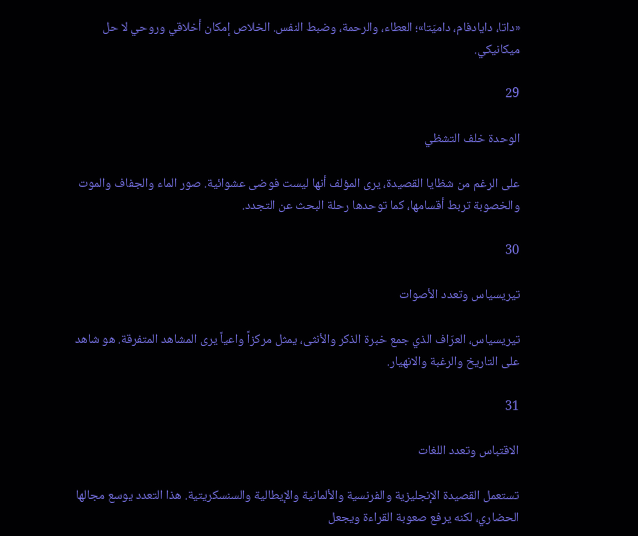«داتا، دايادفام، داميَتا»؛ العطاء، والرحمة، وضبط النفس. الخلاص إمكان أخلاقي وروحي لا حل ميكانيكي.

29

الوحدة خلف التشظي

على الرغم من شظايا القصيدة، يرى المؤلف أنها ليست فوضى عشوائية. صور الماء والجفاف والموت والخصوبة تربط أقسامها، كما توحدها رحلة البحث عن التجدد.

30

تيريسياس وتعدد الأصوات

تيريسياس، العرّاف الذي جمع خبرة الذكر والأنثى، يمثل مركزاً واعياً يرى المشاهد المتفرقة. هو شاهد على التاريخ والرغبة والانهيار.

31

الاقتباس وتعدد اللغات

تستعمل القصيدة الإنجليزية والفرنسية والألمانية والإيطالية والسنسكريتية. هذا التعدد يوسع مجالها الحضاري، لكنه يرفع صعوبة القراءة ويجعل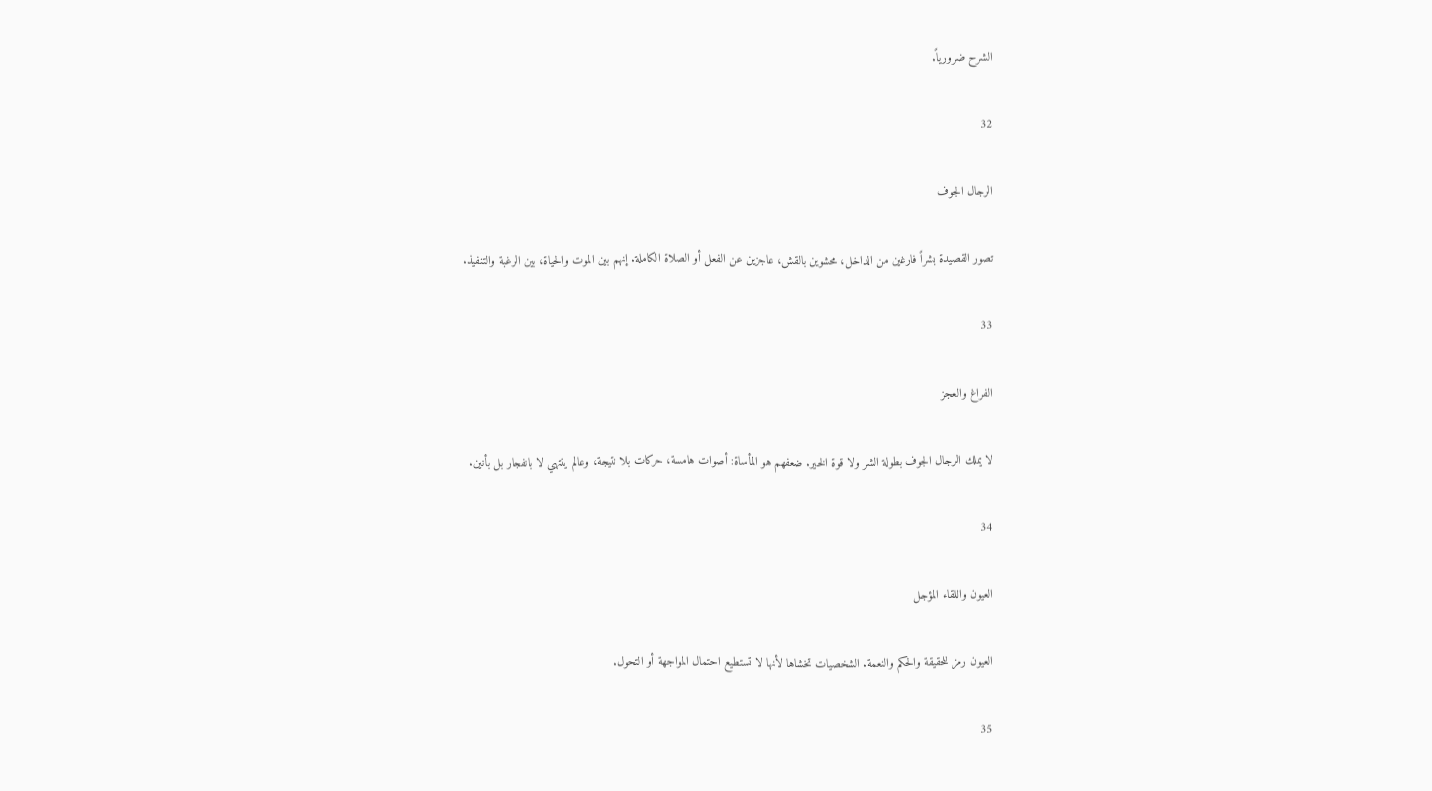الشرح ضرورياً.

32

الرجال الجوف

تصور القصيدة بشراً فارغين من الداخل، محشوين بالقش، عاجزين عن الفعل أو الصلاة الكاملة. إنهم بين الموت والحياة، بين الرغبة والتنفيذ.

33

الفراغ والعجز

لا يملك الرجال الجوف بطولة الشر ولا قوة الخير. ضعفهم هو المأساة: أصوات هامسة، حركات بلا نتيجة، وعالم ينتهي لا بانفجار بل بأنين.

34

العيون واللقاء المؤجل

العيون رمز للحقيقة والحكم والنعمة. الشخصيات تخشاها لأنها لا تستطيع احتمال المواجهة أو التحول.

35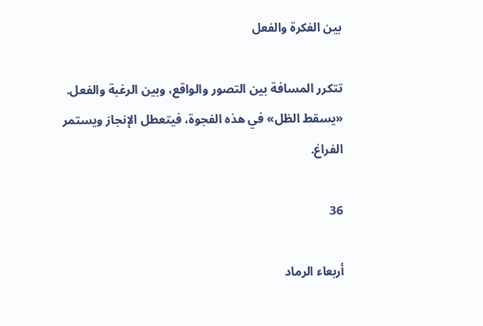بين الفكرة والفعل

تتكرر المسافة بين التصور والواقع، وبين الرغبة والفعل. «يسقط الظل» في هذه الفجوة، فيتعطل الإنجاز ويستمر الفراغ.

36

أربعاء الرماد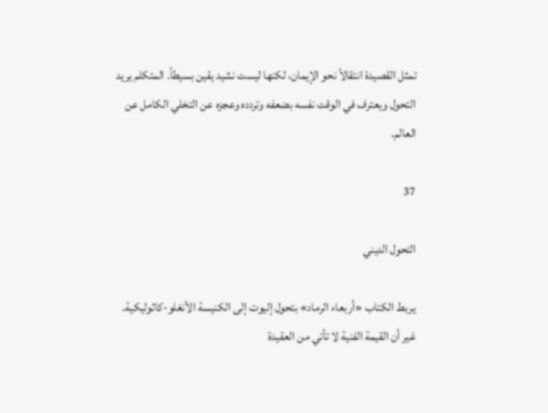تمثل القصيدة انتقالاً نحو الإيمان، لكنها ليست نشيد يقين بسيطاً. المتكلم يريد التحول ويعترف في الوقت نفسه بضعفه وتردده وعجزه عن التخلي الكامل عن العالم.

37

التحول الديني

يربط الكتاب «أربعاء الرماد» بتحول إليوت إلى الكنيسة الأنغلو-كاثوليكية. غير أن القيمة الفنية لا تأتي من العقيدة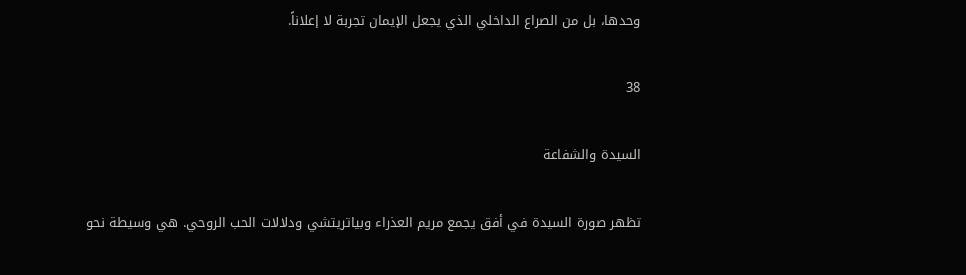وحدها، بل من الصراع الداخلي الذي يجعل الإيمان تجربة لا إعلاناً.

38

السيدة والشفاعة

تظهر صورة السيدة في أفق يجمع مريم العذراء وبياتريتشي ودلالات الحب الروحي. هي وسيطة نحو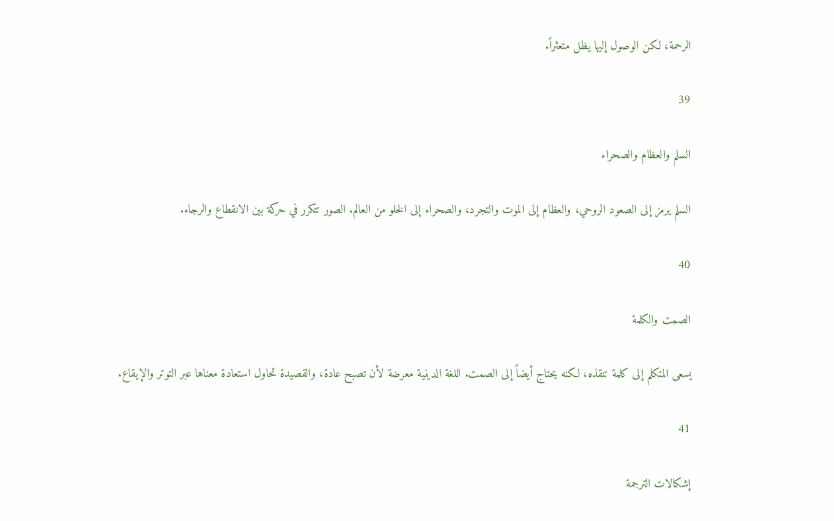الرحمة، لكن الوصول إليها يظل متعثراً.

39

السلم والعظام والصحراء

السلم يرمز إلى الصعود الروحي، والعظام إلى الموت والتجرد، والصحراء إلى الخلو من العالم. الصور تتكرر في حركة بين الانقطاع والرجاء.

40

الصمت والكلمة

يسعى المتكلم إلى كلمة تنقذه، لكنه يحتاج أيضاً إلى الصمت. اللغة الدينية معرضة لأن تصبح عادة، والقصيدة تحاول استعادة معناها عبر التوتر والإيقاع.

41

إشكالات الترجمة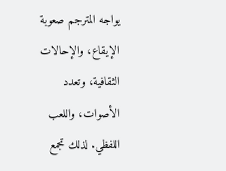يواجه المترجم صعوبة الإيقاع، والإحالات الثقافية، وتعدد الأصوات، واللعب اللفظي. لذلك تجمع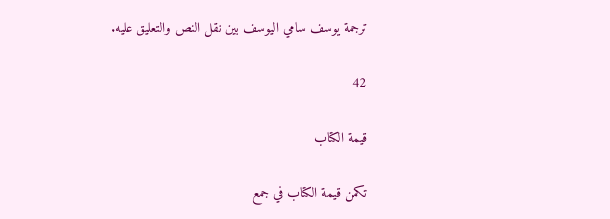ترجمة يوسف سامي اليوسف بين نقل النص والتعليق عليه.

42

قيمة الكتاب

تكمن قيمة الكتاب في جمع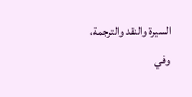السيرة والنقد والترجمة، وفي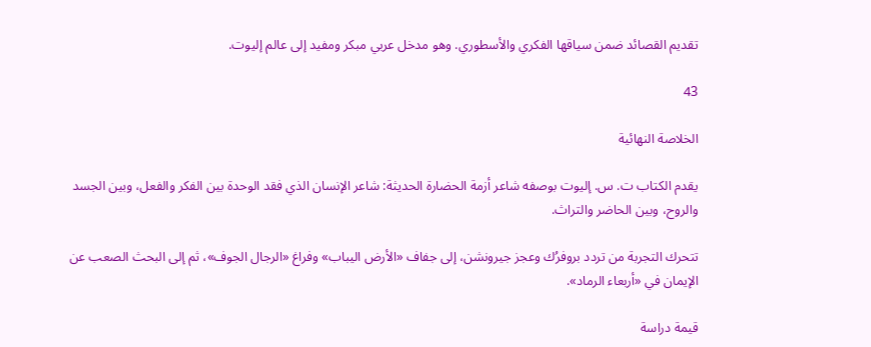تقديم القصائد ضمن سياقها الفكري والأسطوري. وهو مدخل عربي مبكر ومفيد إلى عالم إليوت.

43

الخلاصة النهائية

يقدم الكتاب ت. س. إليوت بوصفه شاعر أزمة الحضارة الحديثة: شاعر الإنسان الذي فقد الوحدة بين الفكر والفعل، وبين الجسد والروح، وبين الحاضر والتراث.

تتحرك التجربة من تردد بروفرُك وعجز جيرونشن، إلى جفاف «الأرض اليباب» وفراغ «الرجال الجوف»، ثم إلى البحث الصعب عن الإيمان في «أربعاء الرماد».

قيمة دراسة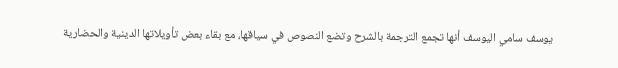يوسف سامي اليوسف أنها تجمع الترجمة بالشرح وتضع النصوص في سياقها، مع بقاء بعض تأويلاتها الدينية والحضارية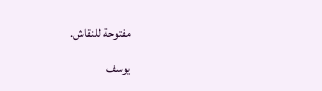مفتوحة للنقاش.

يوسف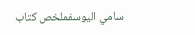سامي اليوسفملخص كتاب